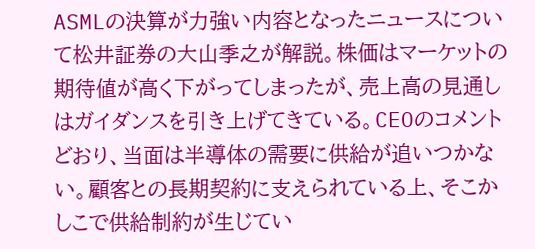ASMLの決算が力強い内容となったニュースについて松井証券の大山季之が解説。株価はマーケットの期待値が高く下がってしまったが、売上高の見通しはガイダンスを引き上げてきている。CEOのコメントどおり、当面は半導体の需要に供給が追いつかない。顧客との長期契約に支えられている上、そこかしこで供給制約が生じてい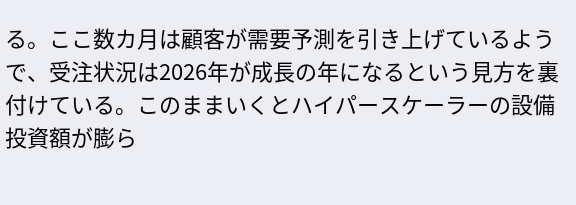る。ここ数カ月は顧客が需要予測を引き上げているようで、受注状況は2026年が成長の年になるという見方を裏付けている。このままいくとハイパースケーラーの設備投資額が膨ら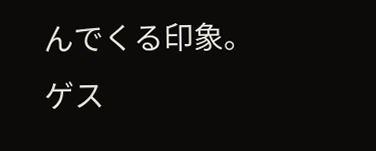んでくる印象。ゲス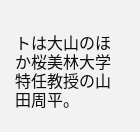トは大山のほか桜美林大学特任教授の山田周平。